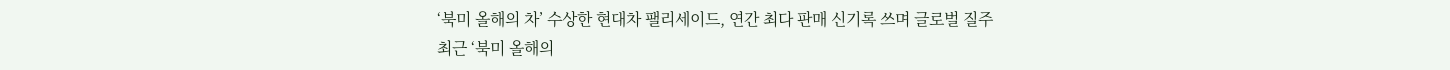‘북미 올해의 차’ 수상한 현대차 팰리세이드, 연간 최다 판매 신기록 쓰며 글로벌 질주
최근 ‘북미 올해의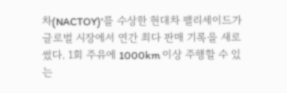차(NACTOY)’를 수상한 현대차 팰리세이드가 글로벌 시장에서 연간 최다 판매 기록을 새로 썼다. 1회 주유에 1000km 이상 주행할 수 있는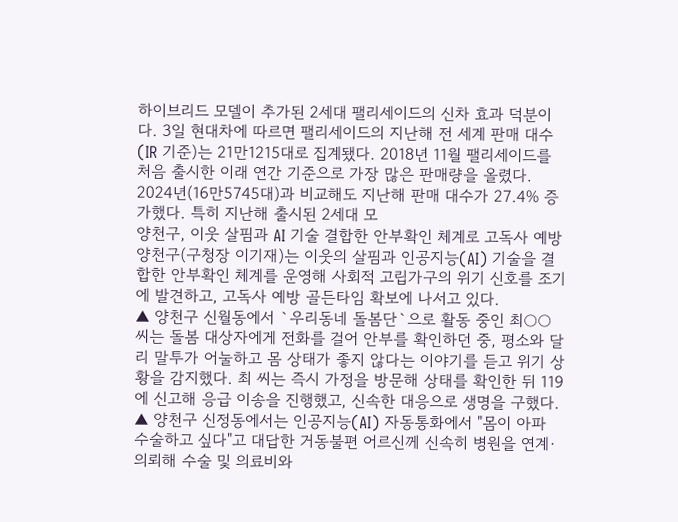하이브리드 모델이 추가된 2세대 팰리세이드의 신차 효과 덕분이다. 3일 현대차에 따르면 팰리세이드의 지난해 전 세계 판매 대수(IR 기준)는 21만1215대로 집계됐다. 2018년 11월 팰리세이드를 처음 출시한 이래 연간 기준으로 가장 많은 판매량을 올렸다. 2024년(16만5745대)과 비교해도 지난해 판매 대수가 27.4% 증가했다. 특히 지난해 출시된 2세대 모
양천구, 이웃 살핌과 AI 기술 결합한 안부확인 체계로 고독사 예방
양천구(구청장 이기재)는 이웃의 살핌과 인공지능(AI) 기술을 결합한 안부확인 체계를 운영해 사회적 고립가구의 위기 신호를 조기에 발견하고, 고독사 예방 골든타임 확보에 나서고 있다.
▲ 양천구 신월동에서 `우리동네 돌봄단`으로 활동 중인 최○○ 씨는 돌봄 대상자에게 전화를 걸어 안부를 확인하던 중, 평소와 달리 말투가 어눌하고 몸 상태가 좋지 않다는 이야기를 듣고 위기 상황을 감지했다. 최 씨는 즉시 가정을 방문해 상태를 확인한 뒤 119에 신고해 응급 이송을 진행했고, 신속한 대응으로 생명을 구했다.
▲ 양천구 신정동에서는 인공지능(AI) 자동통화에서 "몸이 아파 수술하고 싶다"고 대답한 거동불편 어르신께 신속히 병원을 연계·의뢰해 수술 및 의료비와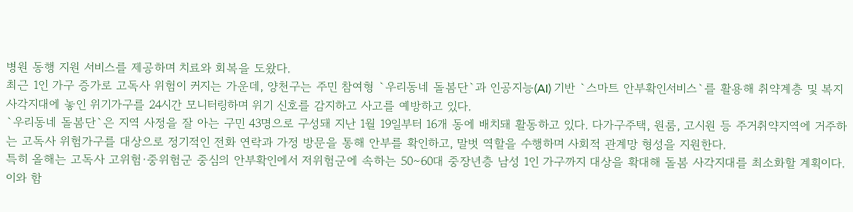병원 동행 지원 서비스를 제공하며 치료와 회복을 도왔다.
최근 1인 가구 증가로 고독사 위험이 커지는 가운데, 양천구는 주민 참여형 `우리동네 돌봄단`과 인공지능(AI) 기반 `스마트 안부확인서비스`를 활용해 취약계층 및 복지사각지대에 놓인 위기가구를 24시간 모니터링하며 위기 신호를 감지하고 사고를 예방하고 있다.
`우리동네 돌봄단`은 지역 사정을 잘 아는 구민 43명으로 구성돼 지난 1월 19일부터 16개 동에 배치돼 활동하고 있다. 다가구주택, 원룸, 고시원 등 주거취약지역에 거주하는 고독사 위험가구를 대상으로 정기적인 전화 연락과 가정 방문을 통해 안부를 확인하고, 말벗 역할을 수행하며 사회적 관계망 형성을 지원한다.
특히 올해는 고독사 고위험·중위험군 중심의 안부확인에서 저위험군에 속하는 50∼60대 중장년층 남성 1인 가구까지 대상을 확대해 돌봄 사각지대를 최소화할 계획이다.
이와 함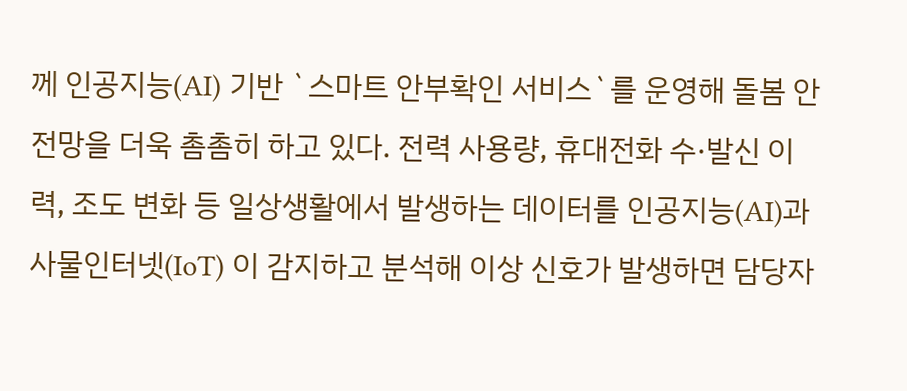께 인공지능(AI) 기반 `스마트 안부확인 서비스`를 운영해 돌봄 안전망을 더욱 촘촘히 하고 있다. 전력 사용량, 휴대전화 수·발신 이력, 조도 변화 등 일상생활에서 발생하는 데이터를 인공지능(AI)과 사물인터넷(IoT) 이 감지하고 분석해 이상 신호가 발생하면 담당자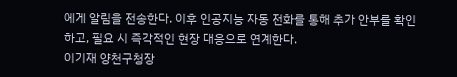에게 알림을 전송한다. 이후 인공지능 자동 전화를 통해 추가 안부를 확인하고, 필요 시 즉각적인 현장 대응으로 연계한다.
이기재 양천구청장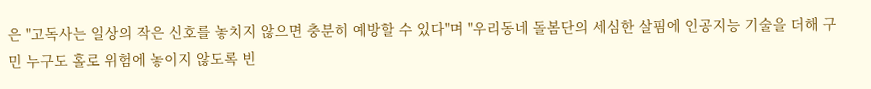은 "고독사는 일상의 작은 신호를 놓치지 않으면 충분히 예방할 수 있다"며 "우리동네 돌봄단의 세심한 살핌에 인공지능 기술을 더해 구민 누구도 홀로 위험에 놓이지 않도록 빈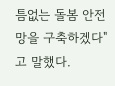틈없는 돌봄 안전망을 구축하겠다"고 말했다.